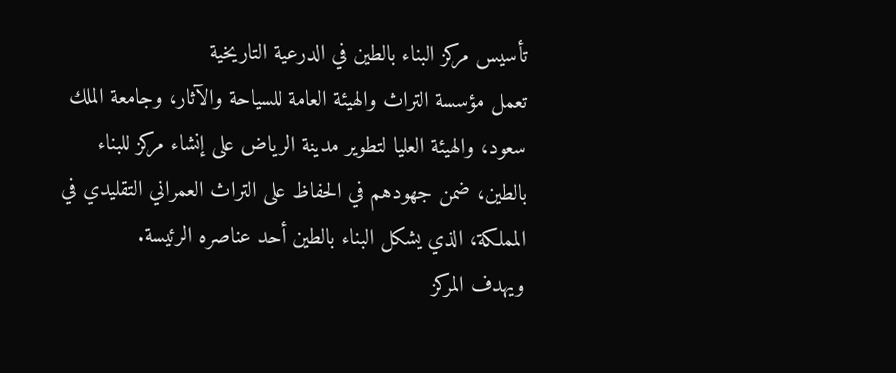تأسيس مركز البناء بالطين في الدرعية التاريخية
تعمل مؤسسة التراث والهيئة العامة للسياحة والآثار، وجامعة الملك سعود، والهيئة العليا لتطوير مدينة الرياض على إنشاء مركز للبناء بالطين، ضمن جهودهم في الحفاظ على التراث العمراني التقليدي في المملكة، الذي يشكل البناء بالطين أحد عناصره الرئيسة.
ويهدف المركز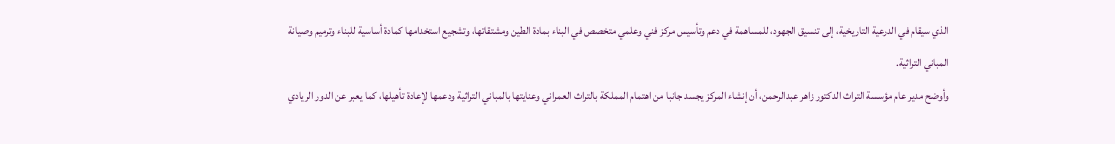الذي سيقام في الدرعية التاريخية، إلى تنسيق الجهود، للمساهمة في دعم وتأسيس مركز فني وعلمي متخصص في البناء بمادة الطين ومشتقاتها، وتشجيع استخدامها كمادة أساسية للبناء وترميم وصيانة المباني التراثية.
وأوضح مدير عام مؤسسة التراث الدكتور زاهر عبدالرحمن، أن إنشاء المركز يجسد جانبا من اهتمام المملكة بالتراث العمراني وعنايتها بالمباني التراثية ودعمها لإعادة تأهيلها، كما يعبر عن الدور الريادي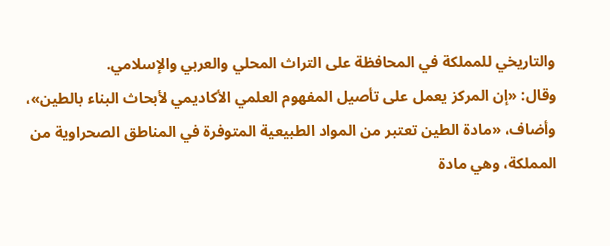والتاريخي للمملكة في المحافظة على التراث المحلي والعربي والإسلامي.
وقال: «إن المركز يعمل على تأصيل المفهوم العلمي الأكاديمي لأبحاث البناء بالطين»، وأضاف، «مادة الطين تعتبر من المواد الطبيعية المتوفرة في المناطق الصحراوية من المملكة، وهي مادة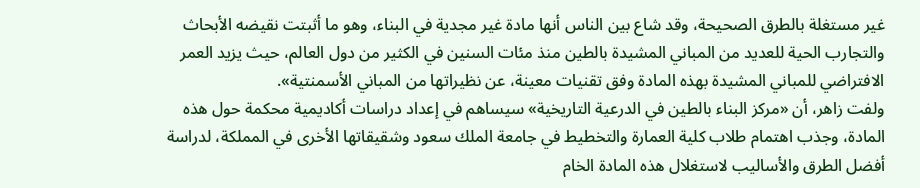غير مستغلة بالطرق الصحيحة، وقد شاع بين الناس أنها مادة غير مجدية في البناء، وهو ما أثبتت نقيضه الأبحاث والتجارب الحية للعديد من المباني المشيدة بالطين منذ مئات السنين في الكثير من دول العالم، حيث يزيد العمر الافتراضي للمباني المشيدة بهذه المادة وفق تقنيات معينة، عن نظيراتها من المباني الأسمنتية».
ولفت زاهر، أن «مركز البناء بالطين في الدرعية التاريخية» سيساهم في إعداد دراسات أكاديمية محكمة حول هذه المادة، وجذب اهتمام طلاب كلية العمارة والتخطيط في جامعة الملك سعود وشقيقاتها الأخرى في المملكة، لدراسة أفضل الطرق والأساليب لاستغلال هذه المادة الخام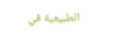الطبيعية في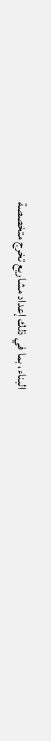البناء، بما في ذلك إعداد مشاريع تخرج متخصصة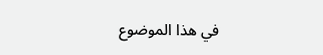في هذا الموضوع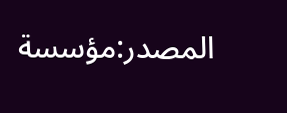المصدر:مؤسسة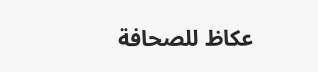عكاظ للصحافة